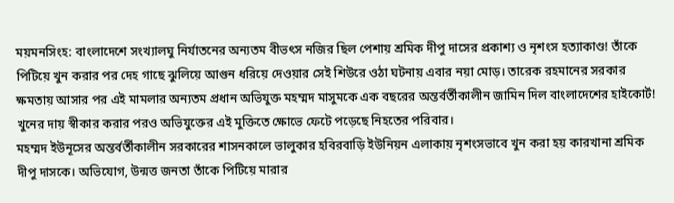ময়মনসিংহ: বাংলাদেশে সংখ্যালঘু নির্যাতনের অন্যতম বীভৎস নজির ছিল পেশায় শ্রমিক দীপু দাসের প্রকাশ্য ও নৃশংস হত্যাকাণ্ড! তাঁকে পিটিয়ে খুন করার পর দেহ গাছে ঝুলিয়ে আগুন ধরিয়ে দেওয়ার সেই শিউরে ওঠা ঘটনায় এবার নয়া মোড়। তারেক রহমানের সরকার ক্ষমতায় আসার পর এই মামলার অন্যতম প্রধান অভিযুক্ত মহম্মদ মাসুমকে এক বছরের অন্তর্বর্তীকালীন জামিন দিল বাংলাদেশের হাইকোর্ট! খুনের দায় স্বীকার করার পরও অভিযুক্তের এই মুক্তিতে ক্ষোভে ফেটে পড়েছে নিহতের পরিবার।
মহম্মদ ইউনূসের অন্তর্বর্তীকালীন সরকারের শাসনকালে ভালুকার হবিরবাড়ি ইউনিয়ন এলাকায় নৃশংসভাবে খুন করা হয় কারখানা শ্রমিক দীপু দাসকে। অভিযোগ, উন্মত্ত জনতা তাঁকে পিটিয়ে মারার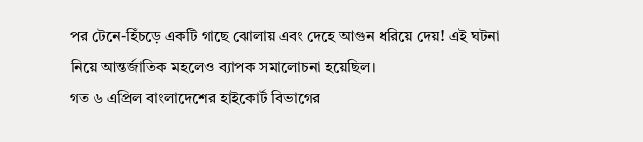পর টেনে-হিঁচড়ে একটি গাছে ঝোলায় এবং দেহে আগুন ধরিয়ে দেয়! এই ঘটনা নিয়ে আন্তর্জাতিক মহলেও ব্যাপক সমালোচনা হয়েছিল।
গত ৬ এপ্রিল বাংলাদেশের হাইকোর্ট বিভাগের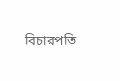বিচারপতি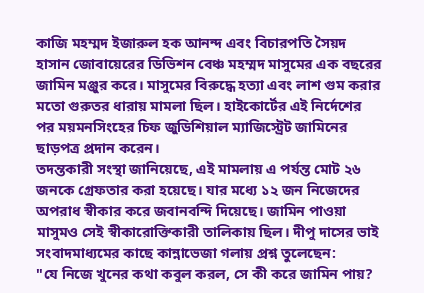কাজি মহম্মদ ইজারুল হক আনন্দ এবং বিচারপতি সৈয়দ হাসান জোবায়েরের ডিভিশন বেঞ্চ মহম্মদ মাসুমের এক বছরের জামিন মঞ্জুর করে। মাসুমের বিরুদ্ধে হত্যা এবং লাশ গুম করার মতো গুরুতর ধারায় মামলা ছিল। হাইকোর্টের এই নির্দেশের পর ময়মনসিংহের চিফ জুডিশিয়াল ম্যাজিস্ট্রেট জামিনের ছাড়পত্র প্রদান করেন।
তদন্তকারী সংস্থা জানিয়েছে, এই মামলায় এ পর্যন্ত মোট ২৬ জনকে গ্রেফতার করা হয়েছে। যার মধ্যে ১২ জন নিজেদের অপরাধ স্বীকার করে জবানবন্দি দিয়েছে। জামিন পাওয়া মাসুমও সেই স্বীকারোক্তিকারী তালিকায় ছিল। দীপু দাসের ভাই সংবাদমাধ্যমের কাছে কান্নাভেজা গলায় প্রশ্ন তুলেছেন:
"যে নিজে খুনের কথা কবুল করল, সে কী করে জামিন পায়?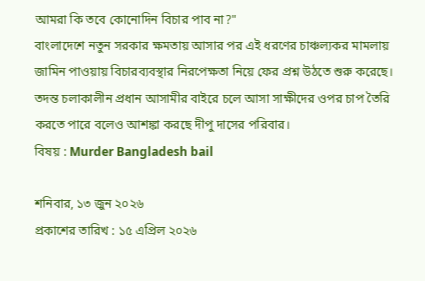আমরা কি তবে কোনোদিন বিচার পাব না?"
বাংলাদেশে নতুন সরকার ক্ষমতায় আসার পর এই ধরণের চাঞ্চল্যকর মামলায় জামিন পাওয়ায় বিচারব্যবস্থার নিরপেক্ষতা নিয়ে ফের প্রশ্ন উঠতে শুরু করেছে। তদন্ত চলাকালীন প্রধান আসামীর বাইরে চলে আসা সাক্ষীদের ওপর চাপ তৈরি করতে পারে বলেও আশঙ্কা করছে দীপু দাসের পরিবার।
বিষয় : Murder Bangladesh bail

শনিবার, ১৩ জুন ২০২৬
প্রকাশের তারিখ : ১৫ এপ্রিল ২০২৬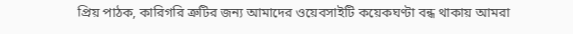প্রিয় পাঠক, কারিগরি ত্রুটির জন্য আমাদের ওয়েবসাইটি কয়েকঘণ্টা বন্ধ থাকায় আমরা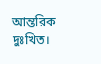আন্তরিক দুঃখিত।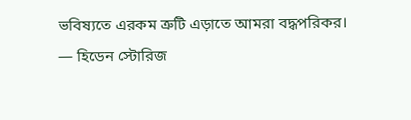ভবিষ্যতে এরকম ত্রুটি এড়াতে আমরা বদ্ধপরিকর।
— হিডেন স্টোরিজ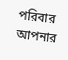পরিবার
আপনার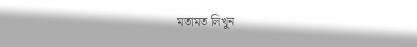মতামত লিখুন